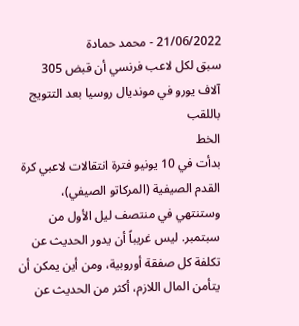21/06/2022 - محمد حمادة
سبق لكل لاعب فرنسي أن قبض 305 آلاف يورو في مونديال روسيا بعد التتويج باللقب
الخط
بدأت في 10 يونيو فترة انتقالات لاعبي كرة القدم الصيفية (المركاتو الصيفي)، وستنتهي في منتصف ليل الأول من سبتمبر. ليس غريباً أن يدور الحديث عن تكلفة كل صفقة أوروبية، ومن أين يمكن أن يتأمن المال اللازم، أكثر من الحديث عن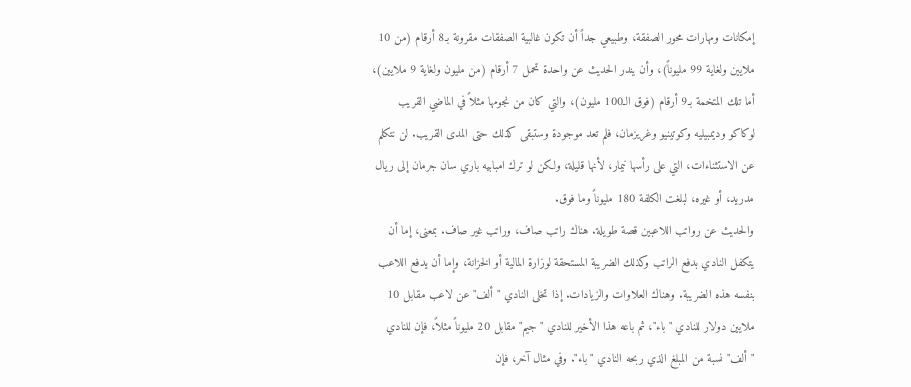إمكانات ومهارات محور الصفقة، وطبيعي جداً أن تكون غالبية الصفقات مقرونة بـ8 أرقام (من 10 ملايين ولغاية 99 مليوناً)، وأن يندر الحديث عن واحدة تحمل 7 أرقام (من مليون ولغاية 9 ملايين)، أما تلك المتخمة بـ9 أرقام (فوق الـ100 مليون)، والتي كان من نجومها مثلاً في الماضي القريب لوكاكو وديمبيليه وكوتينيو وغريزمان، فلم تعد موجودة وستبقى كذلك حتى المدى القريب. لن نتكلم عن الاستثناءات، التي على رأسها نيمار، لأنها قليلة، ولكن لو ترك امبابيه باري سان جرمان إلى ريال مدريد، أو غيره، لبلغت الكلفة 180 مليوناً وما فوق.
والحديث عن رواتب اللاعبين قصة طويلة. هناك راتب صاف، وراتب غير صاف. بمعنى، إما أن يتكفل النادي بدفع الراتب وكذلك الضريبة المستحقة لوزارة المالية أو الخزانة، وإما أن يدفع اللاعب بنفسه هذه الضريبة. وهناك العلاوات والزيادات. إذا تخلى النادي "ألف" عن لاعب مقابل 10 ملايين دولار للنادي "باء"، ثم باعه هذا الأخير للنادي "جيم" مقابل 20 مليوناً مثلاً، فإن للنادي "ألف" نسبة من المبلغ الذي ربحه النادي "باء". وفي مثال آخر، فإن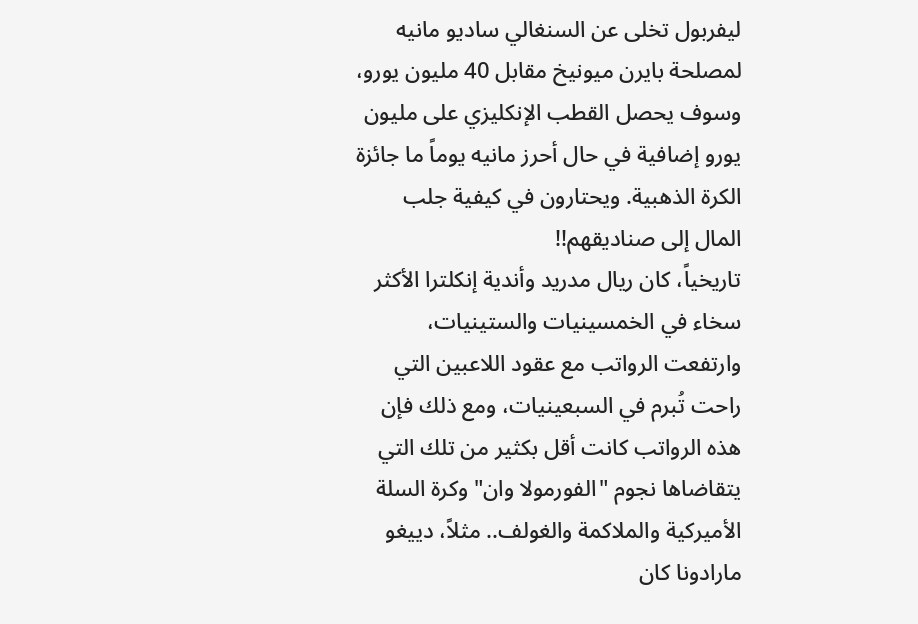ليفربول تخلى عن السنغالي ساديو مانيه لمصلحة بايرن ميونيخ مقابل 40 مليون يورو، وسوف يحصل القطب الإنكليزي على مليون يورو إضافية في حال أحرز مانيه يوماً ما جائزة الكرة الذهبية. ويحتارون في كيفية جلب المال إلى صناديقهم!!
تاريخياً، كان ريال مدريد وأندية إنكلترا الأكثر سخاء في الخمسينيات والستينيات، وارتفعت الرواتب مع عقود اللاعبين التي راحت تُبرم في السبعينيات، ومع ذلك فإن هذه الرواتب كانت أقل بكثير من تلك التي يتقاضاها نجوم "الفورمولا وان" وكرة السلة الأميركية والملاكمة والغولف.. مثلاً، دييغو مارادونا كان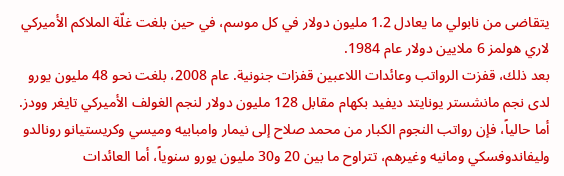يتقاضى من نابولي ما يعادل 1.2 مليون دولار في كل موسم، في حين بلغت غلّة الملاكم الأميركي لاري هولمز 6 ملايين دولار عام 1984.
بعد ذلك، قفزت الرواتب وعائدات اللاعبين قفزات جنونية. عام 2008، بلغت نحو 48 مليون يورو لدى نجم مانشستر يونايتد ديفيد بكهام مقابل 128 مليون دولار لنجم الغولف الأميركي تايغر وودز. أما حالياً، فإن رواتب النجوم الكبار من محمد صلاح إلى نيمار وامبابيه وميسي وكريستيانو رونالدو وليفاندوفسكي ومانيه وغيرهم، تتراوح ما بين 20 و30 مليون يورو سنوياً، أما العائدات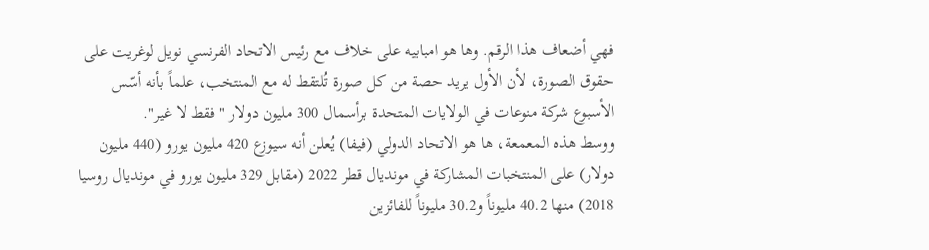فهي أضعاف هذا الرقم. وها هو امبابيه على خلاف مع رئيس الاتحاد الفرنسي نويل لوغريت على حقوق الصورة، لأن الأول يريد حصة من كل صورة تُلتقط له مع المنتخب، علماً بأنه أسّس الأسبوع شركة منوعات في الولايات المتحدة برأسمال 300 مليون دولار "فقط لا غير".
ووسط هذه المعمعة، ها هو الاتحاد الدولي (فيفا) يُعلن أنه سيوزع 420 مليون يورو (440 مليون دولار) على المنتخبات المشاركة في مونديال قطر 2022 (مقابل 329 مليون يورو في مونديال روسيا 2018) منها 40.2 مليوناً و30.2 مليوناً للفائزين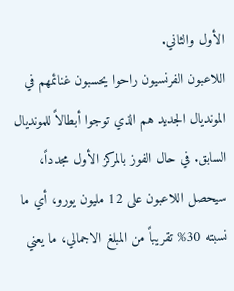الأول والثاني.
اللاعبون الفرنسيون راحوا يحسبون غنائمهم في المونديال الجديد هم الذي توجوا أبطالاً للمونديال السابق. في حال الفوز بالمركز الأول مجدداً، سيحصل اللاعبون على 12 مليون يورو، أي ما نسبته 30% تقريباً من المبلغ الاجمالي، ما يعني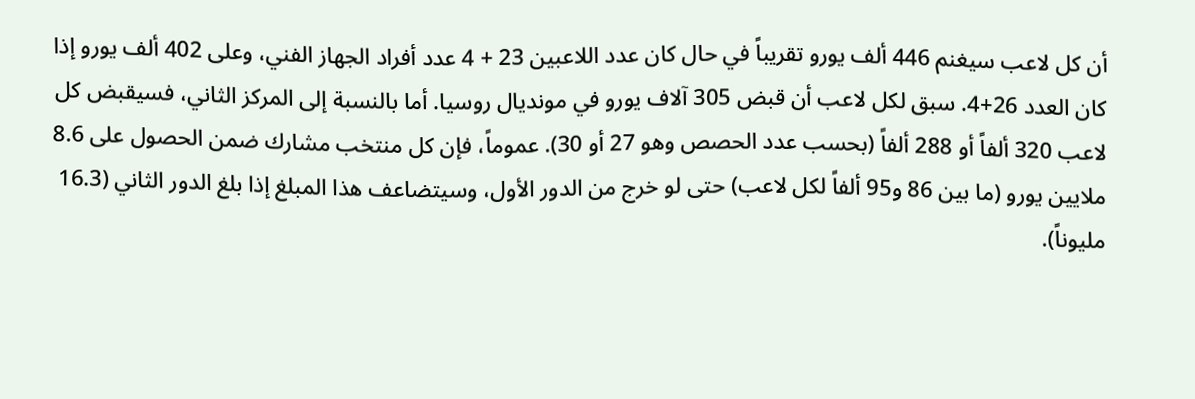أن كل لاعب سيغنم 446 ألف يورو تقريباً في حال كان عدد اللاعبين 23 + 4 عدد أفراد الجهاز الفني، وعلى 402 ألف يورو إذا كان العدد 26+4. سبق لكل لاعب أن قبض 305 آلاف يورو في مونديال روسيا. أما بالنسبة إلى المركز الثاني، فسيقبض كل لاعب 320 ألفاً أو 288 ألفاً (بحسب عدد الحصص وهو 27 أو 30). عموماً، فإن كل منتخب مشارك ضمن الحصول على 8.6 ملايين يورو (ما بين 86 و95 ألفاً لكل لاعب) حتى لو خرج من الدور الأول، وسيتضاعف هذا المبلغ إذا بلغ الدور الثاني (16.3 مليوناً).